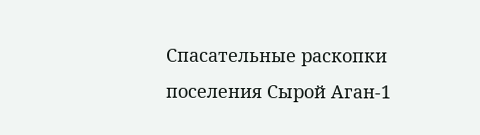Спасательные раскопки поселения Сырой Аган-1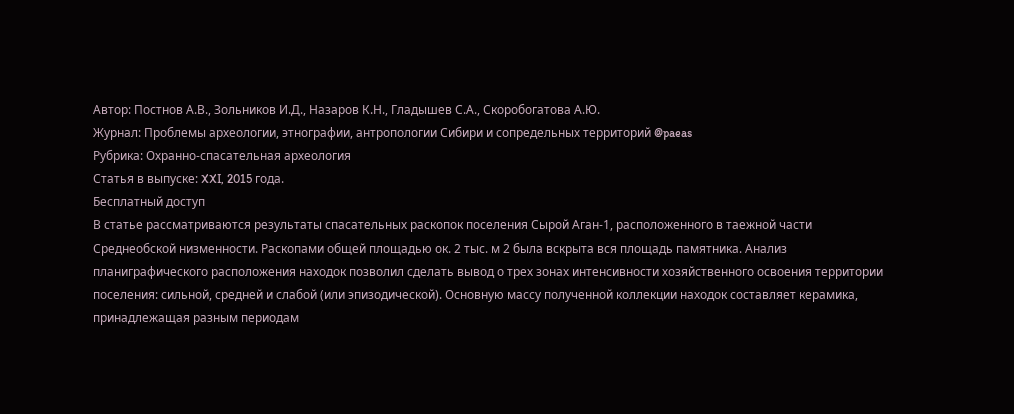Автор: Постнов А.В., Зольников И.Д., Назаров К.Н., Гладышев С.А., Скоробогатова А.Ю.
Журнал: Проблемы археологии, этнографии, антропологии Сибири и сопредельных территорий @paeas
Рубрика: Охранно-спасательная археология
Статья в выпуске: XXI, 2015 года.
Бесплатный доступ
В статье рассматриваются результаты спасательных раскопок поселения Сырой Аган-1, расположенного в таежной части Среднеобской низменности. Раскопами общей площадью ок. 2 тыс. м 2 была вскрыта вся площадь памятника. Анализ планиграфического расположения находок позволил сделать вывод о трех зонах интенсивности хозяйственного освоения территории поселения: сильной, средней и слабой (или эпизодической). Основную массу полученной коллекции находок составляет керамика, принадлежащая разным периодам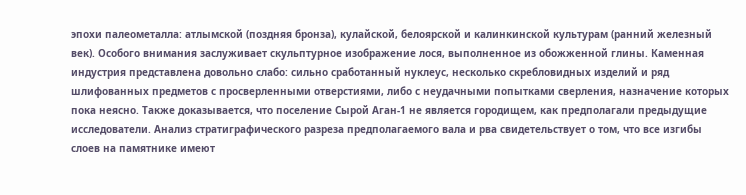эпохи палеометалла: атлымской (поздняя бронза), кулайской, белоярской и калинкинской культурам (ранний железный век). Особого внимания заслуживает скульптурное изображение лося, выполненное из обожженной глины. Каменная индустрия представлена довольно слабо: сильно сработанный нуклеус, несколько скребловидных изделий и ряд шлифованных предметов с просверленными отверстиями, либо с неудачными попытками сверления, назначение которых пока неясно. Также доказывается, что поселение Сырой Аган-1 не является городищем, как предполагали предыдущие исследователи. Анализ стратиграфического разреза предполагаемого вала и рва свидетельствует о том, что все изгибы слоев на памятнике имеют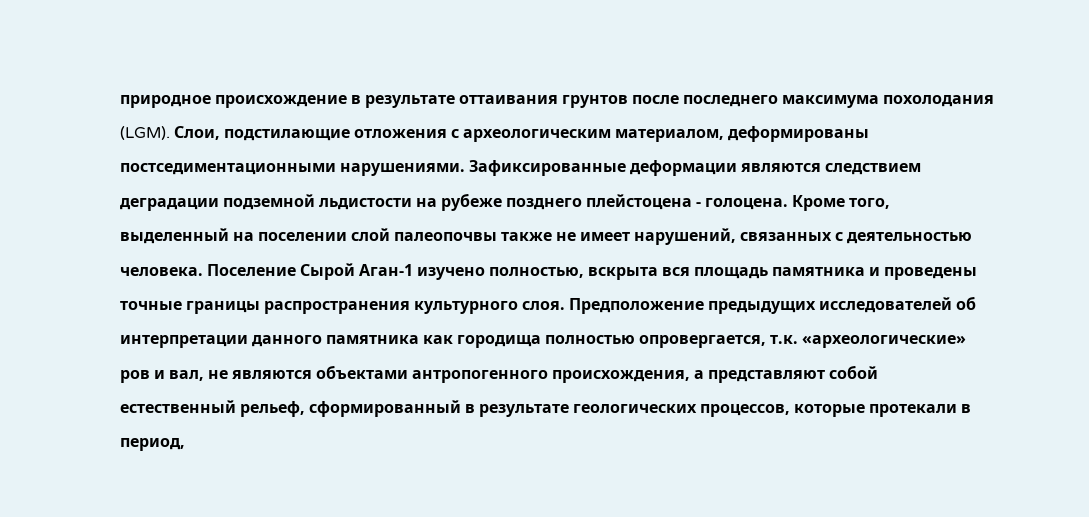природное происхождение в результате оттаивания грунтов после последнего максимума похолодания (LGM). Слои, подстилающие отложения с археологическим материалом, деформированы постседиментационными нарушениями. Зафиксированные деформации являются следствием деградации подземной льдистости на рубеже позднего плейстоцена - голоцена. Кроме того, выделенный на поселении слой палеопочвы также не имеет нарушений, связанных с деятельностью человека. Поселение Сырой Аган-1 изучено полностью, вскрыта вся площадь памятника и проведены точные границы распространения культурного слоя. Предположение предыдущих исследователей об интерпретации данного памятника как городища полностью опровергается, т.к. «археологические» ров и вал, не являются объектами антропогенного происхождения, а представляют собой естественный рельеф, сформированный в результате геологических процессов, которые протекали в период,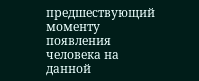предшествующий моменту появления человека на данной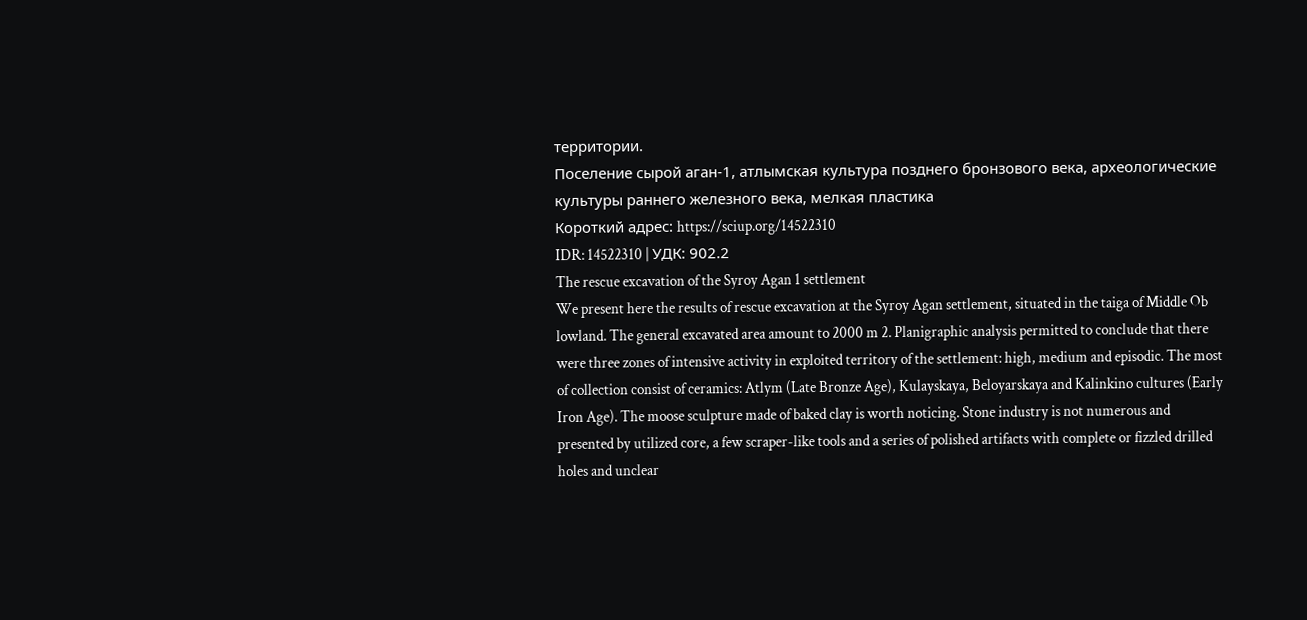территории.
Поселение сырой аган-1, атлымская культура позднего бронзового века, археологические культуры раннего железного века, мелкая пластика
Короткий адрес: https://sciup.org/14522310
IDR: 14522310 | УДК: 902.2
The rescue excavation of the Syroy Agan 1 settlement
We present here the results of rescue excavation at the Syroy Agan settlement, situated in the taiga of Middle Ob lowland. The general excavated area amount to 2000 m 2. Planigraphic analysis permitted to conclude that there were three zones of intensive activity in exploited territory of the settlement: high, medium and episodic. The most of collection consist of ceramics: Atlym (Late Bronze Age), Kulayskaya, Beloyarskaya and Kalinkino cultures (Early Iron Age). The moose sculpture made of baked clay is worth noticing. Stone industry is not numerous and presented by utilized core, a few scraper-like tools and a series of polished artifacts with complete or fizzled drilled holes and unclear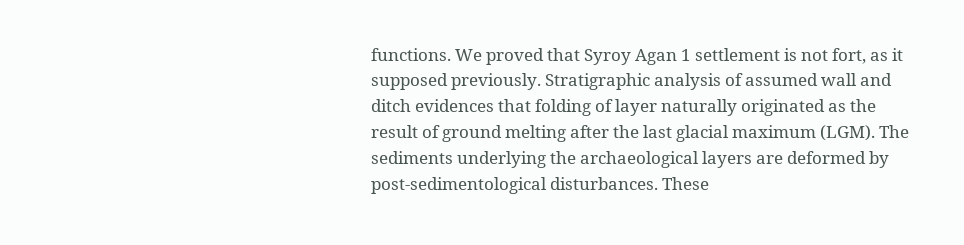functions. We proved that Syroy Agan 1 settlement is not fort, as it supposed previously. Stratigraphic analysis of assumed wall and ditch evidences that folding of layer naturally originated as the result of ground melting after the last glacial maximum (LGM). The sediments underlying the archaeological layers are deformed by post-sedimentological disturbances. These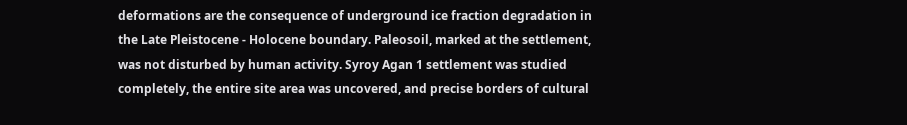deformations are the consequence of underground ice fraction degradation in the Late Pleistocene - Holocene boundary. Paleosoil, marked at the settlement, was not disturbed by human activity. Syroy Agan 1 settlement was studied completely, the entire site area was uncovered, and precise borders of cultural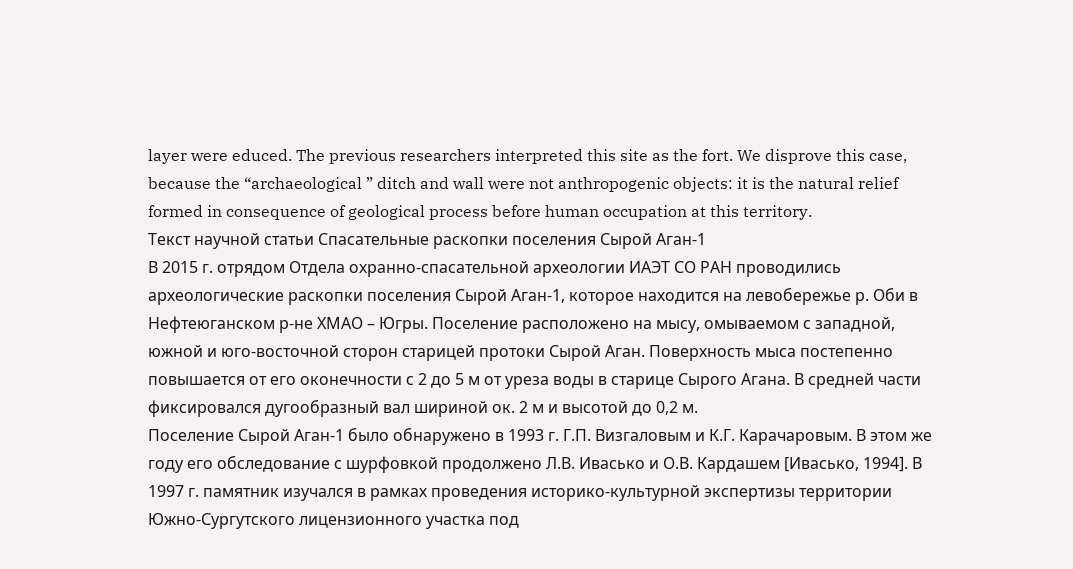layer were educed. The previous researchers interpreted this site as the fort. We disprove this case, because the “archaeological ” ditch and wall were not anthropogenic objects: it is the natural relief formed in consequence of geological process before human occupation at this territory.
Текст научной статьи Спасательные раскопки поселения Сырой Аган-1
В 2015 г. отрядом Отдела охранно-спасательной археологии ИАЭТ СО РАН проводились археологические раскопки поселения Сырой Аган-1, которое находится на левобережье р. Оби в Нефтеюганском р-не ХМАО – Югры. Поселение расположено на мысу, омываемом с западной, южной и юго-восточной сторон старицей протоки Сырой Аган. Поверхность мыса постепенно повышается от его оконечности с 2 до 5 м от уреза воды в старице Сырого Агана. В средней части фиксировался дугообразный вал шириной ок. 2 м и высотой до 0,2 м.
Поселение Сырой Аган-1 было обнаружено в 1993 г. Г.П. Визгаловым и К.Г. Карачаровым. В этом же году его обследование с шурфовкой продолжено Л.В. Ивасько и О.В. Кардашем [Ивасько, 1994]. В 1997 г. памятник изучался в рамках проведения историко-культурной экспертизы территории Южно-Сургутского лицензионного участка под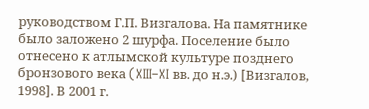руководством Г.П. Визгалова. На памятнике было заложено 2 шурфа. Поселение было отнесено к атлымской культуре позднего бронзового века (XIII–XI вв. до н.э.) [Визгалов, 1998]. В 2001 г.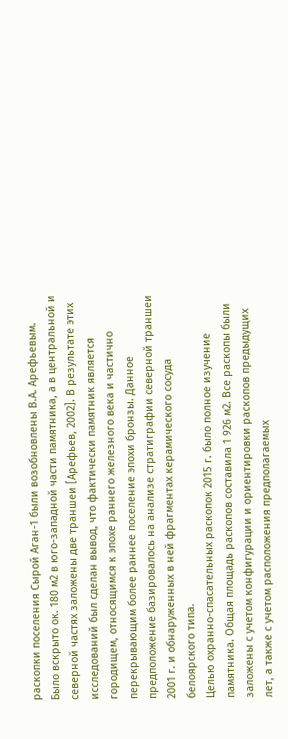раскопки поселения Сырой Аган-1 были возобновлены В.А. Арефьевым. Было вскрыто ок. 180 м2 в юго-западной части памятника, а в центральной и северной частях заложены две траншеи [Арефьев, 2002]. В результате этих исследований был сделан вывод, что фактически памятник является городищем, относящимся к эпохе раннего железного века и частично перекрывающим более раннее поселение эпохи бронзы. Данное предположение базировалось на анализе стратиграфии северной траншеи 2001 г. и обнаруженных в ней фрагментах керамического сосуда белоярского типа.
Целью охранно-спасательных раскопок 2015 г. было полное изучение памятника. Общая площадь раскопов составила 1 926 м2. Все раскопы были заложены с учетом конфигурации и ориентировки раскопов предыдущих лет, а также с учетом расположения предполагаемых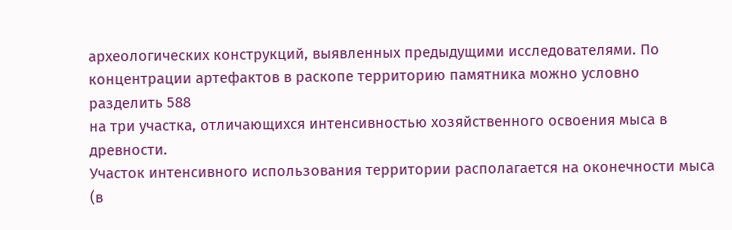археологических конструкций, выявленных предыдущими исследователями. По концентрации артефактов в раскопе территорию памятника можно условно разделить 588
на три участка, отличающихся интенсивностью хозяйственного освоения мыса в древности.
Участок интенсивного использования территории располагается на оконечности мыса (в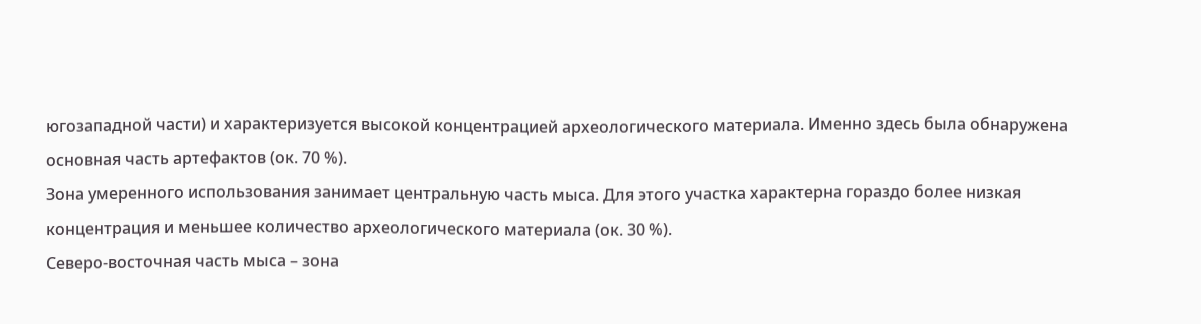югозападной части) и характеризуется высокой концентрацией археологического материала. Именно здесь была обнаружена основная часть артефактов (ок. 70 %).
Зона умеренного использования занимает центральную часть мыса. Для этого участка характерна гораздо более низкая концентрация и меньшее количество археологического материала (ок. 30 %).
Северо-восточная часть мыса – зона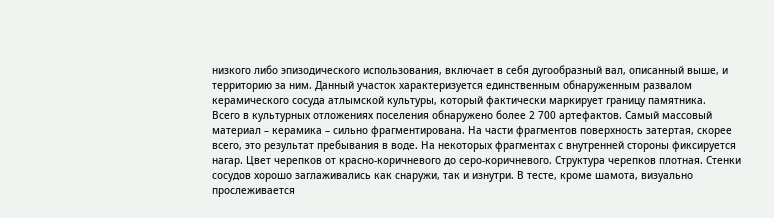низкого либо эпизодического использования, включает в себя дугообразный вал, описанный выше, и территорию за ним. Данный участок характеризуется единственным обнаруженным развалом керамического сосуда атлымской культуры, который фактически маркирует границу памятника.
Всего в культурных отложениях поселения обнаружено более 2 700 артефактов. Самый массовый материал – керамика – сильно фрагментирована. На части фрагментов поверхность затертая, скорее всего, это результат пребывания в воде. На некоторых фрагментах с внутренней стороны фиксируется нагар. Цвет черепков от красно-коричневого до серо-коричневого. Структура черепков плотная. Стенки сосудов хорошо заглаживались как снаружи, так и изнутри. В тесте, кроме шамота, визуально прослеживается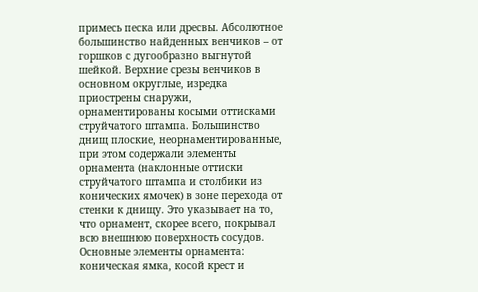примесь песка или дресвы. Абсолютное большинство найденных венчиков – от горшков с дугообразно выгнутой шейкой. Верхние срезы венчиков в основном округлые, изредка приострены снаружи, орнаментированы косыми оттисками струйчатого штампа. Большинство днищ плоские, неорнаментированные, при этом содержали элементы орнамента (наклонные оттиски струйчатого штампа и столбики из конических ямочек) в зоне перехода от стенки к днищу. Это указывает на то, что орнамент, скорее всего, покрывал всю внешнюю поверхность сосудов. Основные элементы орнамента: коническая ямка, косой крест и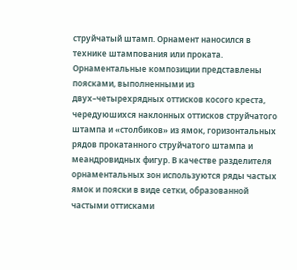струйчатый штамп. Орнамент наносился в технике штампования или проката. Орнаментальные композиции представлены поясками, выполненными из двух–четырехрядных оттисков косого креста, чередуюшихся наклонных оттисков струйчатого штампа и «столбиков» из ямок, горизонтальных рядов прокатанного струйчатого штампа и меандровидных фигур. В качестве разделителя орнаментальных зон используются ряды частых ямок и пояски в виде сетки, образованной частыми оттисками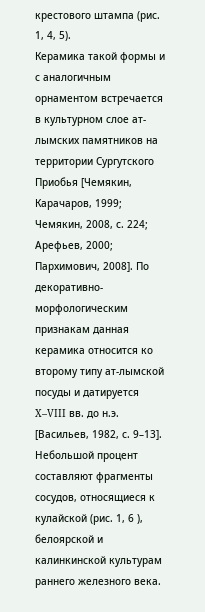крестового штампа (рис. 1, 4, 5).
Керамика такой формы и с аналогичным орнаментом встречается в культурном слое ат-лымских памятников на территории Сургутского Приобья [Чемякин, Карачаров, 1999; Чемякин, 2008, с. 224; Арефьев, 2000; Пархимович, 2008]. По декоративно-морфологическим признакам данная керамика относится ко второму типу ат-лымской посуды и датируется X–VIII вв. до н.э. [Васильев, 1982, с. 9–13].
Небольшой процент составляют фрагменты сосудов, относящиеся к кулайской (рис. 1, 6 ), белоярской и калинкинской культурам раннего железного века.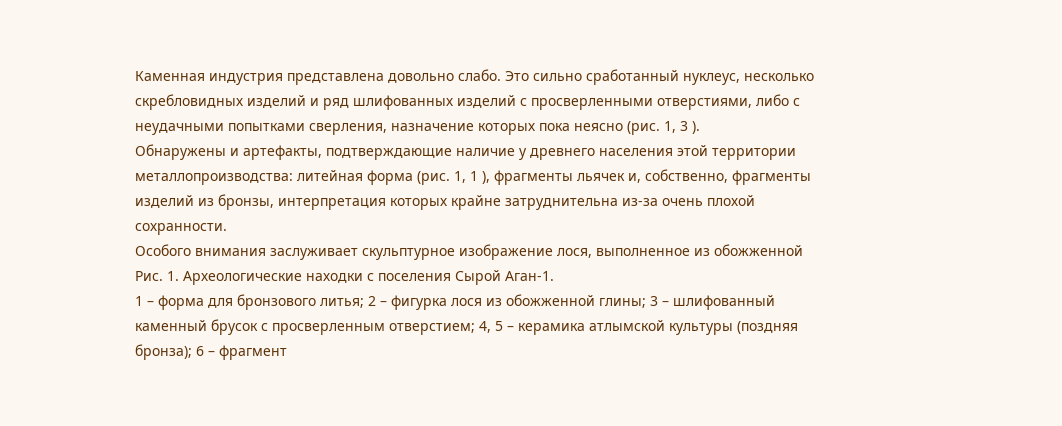Каменная индустрия представлена довольно слабо. Это сильно сработанный нуклеус, несколько скребловидных изделий и ряд шлифованных изделий с просверленными отверстиями, либо с неудачными попытками сверления, назначение которых пока неясно (рис. 1, 3 ).
Обнаружены и артефакты, подтверждающие наличие у древнего населения этой территории металлопроизводства: литейная форма (рис. 1, 1 ), фрагменты льячек и, собственно, фрагменты изделий из бронзы, интерпретация которых крайне затруднительна из-за очень плохой сохранности.
Особого внимания заслуживает скульптурное изображение лося, выполненное из обожженной
Рис. 1. Археологические находки с поселения Сырой Аган-1.
1 – форма для бронзового литья; 2 – фигурка лося из обожженной глины; 3 – шлифованный каменный брусок с просверленным отверстием; 4, 5 – керамика атлымской культуры (поздняя бронза); 6 – фрагмент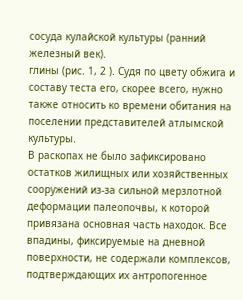сосуда кулайской культуры (ранний железный век).
глины (рис. 1, 2 ). Судя по цвету обжига и составу теста его, скорее всего, нужно также относить ко времени обитания на поселении представителей атлымской культуры.
В раскопах не было зафиксировано остатков жилищных или хозяйственных сооружений из-за сильной мерзлотной деформации палеопочвы, к которой привязана основная часть находок. Все впадины, фиксируемые на дневной поверхности, не содержали комплексов, подтверждающих их антропогенное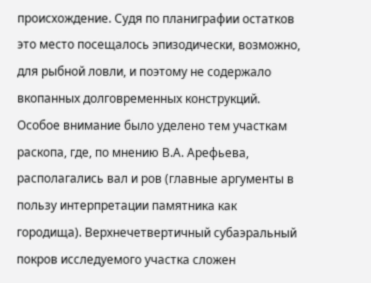происхождение. Судя по планиграфии остатков это место посещалось эпизодически, возможно, для рыбной ловли, и поэтому не содержало вкопанных долговременных конструкций.
Особое внимание было уделено тем участкам раскопа, где, по мнению В.А. Арефьева, располагались вал и ров (главные аргументы в пользу интерпретации памятника как городища). Верхнечетвертичный субаэральный покров исследуемого участка сложен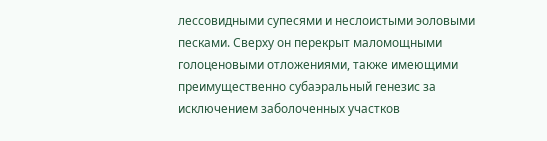лессовидными супесями и неслоистыми эоловыми песками. Сверху он перекрыт маломощными голоценовыми отложениями, также имеющими преимущественно субаэральный генезис за исключением заболоченных участков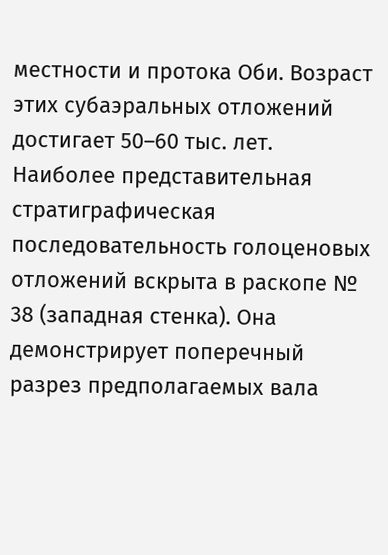местности и протока Оби. Возраст этих субаэральных отложений достигает 50–60 тыс. лет.
Наиболее представительная стратиграфическая последовательность голоценовых отложений вскрыта в раскопе № 38 (западная стенка). Она демонстрирует поперечный разрез предполагаемых вала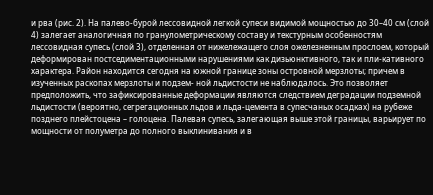и рва (рис. 2). На палево-бурой лессовидной легкой супеси видимой мощностью до 30–40 см (слой 4) залегает аналогичная по гранулометрическому составу и текстурным особенностям лессовидная супесь (слой 3), отделенная от нижележащего слоя ожелезненным прослоем, который деформирован постседиментационными нарушениями как дизьюнктивного, так и пли-кативного характера. Район находится сегодня на южной границе зоны островной мерзлоты; причем в изученных раскопах мерзлоты и подзем- ной льдистости не наблюдалось. Это позволяет предположить, что зафиксированные деформации являются следствием деградации подземной льдистости (вероятно, сегрегационных льдов и льда-цемента в супесчаных осадках) на рубеже позднего плейстоцена – голоцена. Палевая супесь, залегающая выше этой границы, варьирует по мощности от полуметра до полного выклинивания и в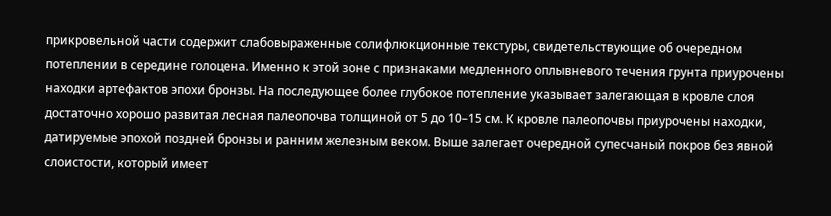прикровельной части содержит слабовыраженные солифлюкционные текстуры, свидетельствующие об очередном потеплении в середине голоцена. Именно к этой зоне с признаками медленного оплывневого течения грунта приурочены находки артефактов эпохи бронзы. На последующее более глубокое потепление указывает залегающая в кровле слоя достаточно хорошо развитая лесная палеопочва толщиной от 5 до 10–15 см. К кровле палеопочвы приурочены находки, датируемые эпохой поздней бронзы и ранним железным веком. Выше залегает очередной супесчаный покров без явной слоистости, который имеет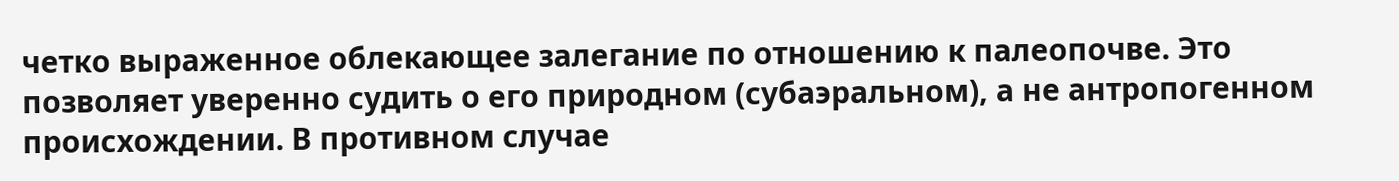четко выраженное облекающее залегание по отношению к палеопочве. Это позволяет уверенно судить о его природном (субаэральном), а не антропогенном происхождении. В противном случае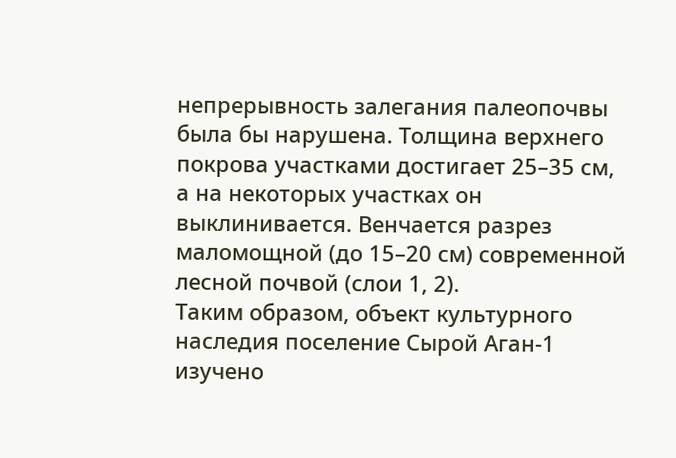непрерывность залегания палеопочвы была бы нарушена. Толщина верхнего покрова участками достигает 25–35 см, а на некоторых участках он выклинивается. Венчается разрез маломощной (до 15–20 см) современной лесной почвой (слои 1, 2).
Таким образом, объект культурного наследия поселение Сырой Аган-1 изучено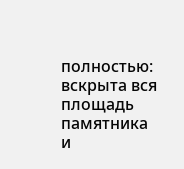полностью: вскрыта вся площадь памятника и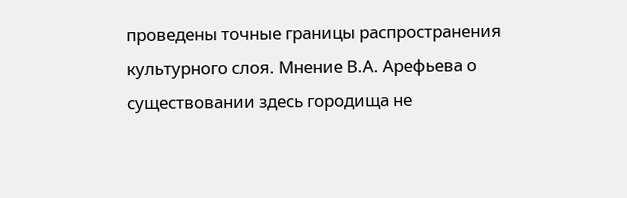проведены точные границы распространения культурного слоя. Мнение В.А. Арефьева о существовании здесь городища не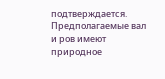подтверждается. Предполагаемые вал и ров имеют природное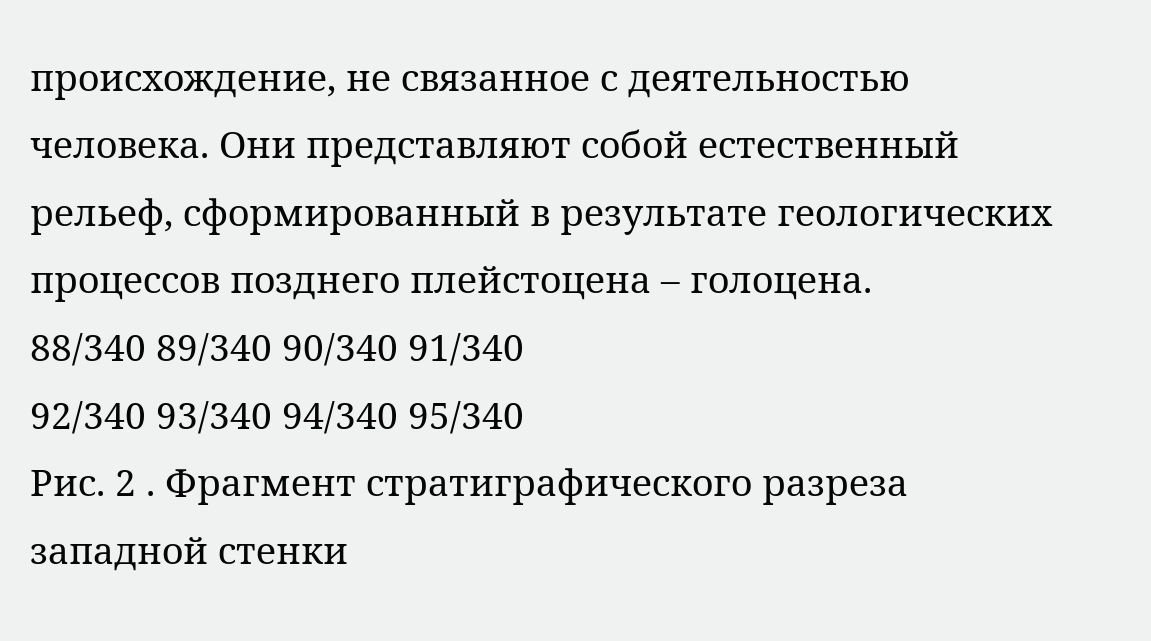происхождение, не связанное с деятельностью человека. Они представляют собой естественный рельеф, сформированный в результате геологических процессов позднего плейстоцена – голоцена.
88/340 89/340 90/340 91/340
92/340 93/340 94/340 95/340
Рис. 2 . Фрагмент стратиграфического разреза западной стенки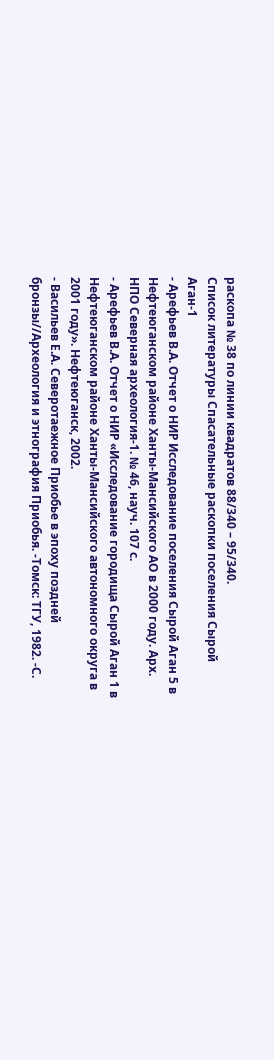раскопа № 38 по линии квадратов 88/340 – 95/340.
Список литературы Спасательные раскопки поселения Сырой Аган-1
- Арефьев В.А. Отчет о НИР Исследование поселения Сырой Аган 5 в Нефтеюганском районе Ханты-Мансийского АО в 2000 году. Арх. НПО Северная археология-1. № 46, науч. 107 с.
- Арефьев В.А. Отчет о НИР «Исследование городища Сырой Аган 1 в Нефтеюганском районе Ханты-Мансийского автономного округа в 2001 году». Нефтеюганск, 2002.
- Васильев Е.А. Северотаежное Приобье в эпоху поздней бронзы//Археология и этнография Приобья. -Томск: ТГУ, 1982. -С.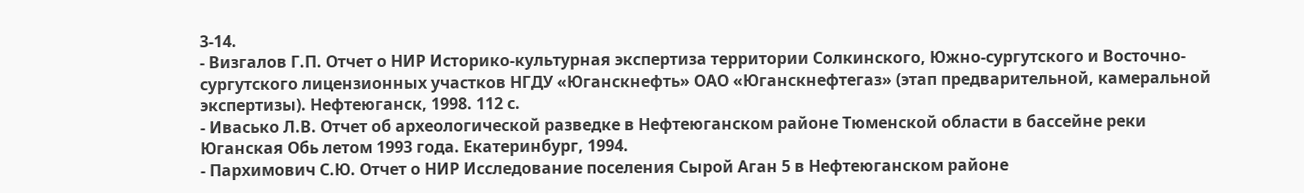3-14.
- Визгалов Г.П. Отчет о НИР Историко-культурная экспертиза территории Солкинского, Южно-сургутского и Восточно-сургутского лицензионных участков НГДУ «Юганскнефть» ОАО «Юганскнефтегаз» (этап предварительной, камеральной экспертизы). Нефтеюганск, 1998. 112 с.
- Ивасько Л.В. Отчет об археологической разведке в Нефтеюганском районе Тюменской области в бассейне реки Юганская Обь летом 1993 года. Екатеринбург, 1994.
- Пархимович С.Ю. Отчет о НИР Исследование поселения Сырой Аган 5 в Нефтеюганском районе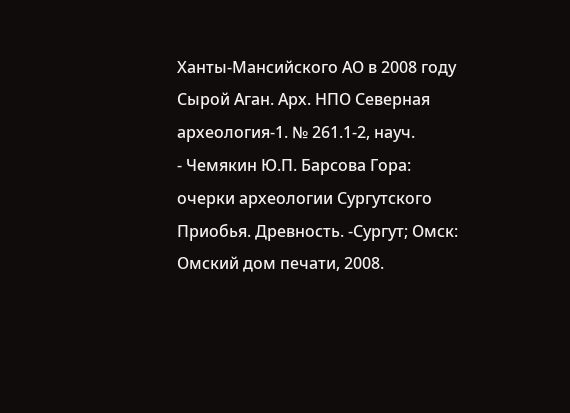Ханты-Мансийского АО в 2008 году Сырой Аган. Арх. НПО Северная археология-1. № 261.1-2, науч.
- Чемякин Ю.П. Барсова Гора: очерки археологии Сургутского Приобья. Древность. -Сургут; Омск: Омский дом печати, 2008.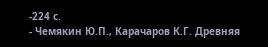-224 с.
- Чемякин Ю.П., Карачаров К.Г. Древняя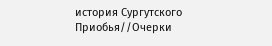история Сургутского Приобья//Очерки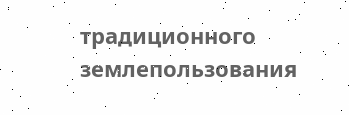традиционного землепользования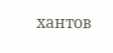хантов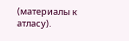(материалы к атласу).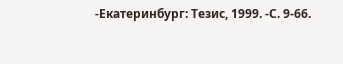-Екатеринбург: Тезис, 1999. -С. 9-66.